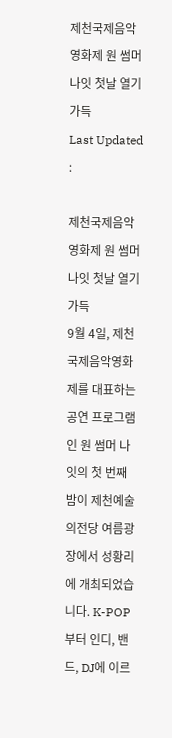제천국제음악영화제 원 썸머 나잇 첫날 열기 가득
Last Updated :

제천국제음악영화제 원 썸머 나잇 첫날 열기 가득
9월 4일, 제천국제음악영화제를 대표하는 공연 프로그램인 원 썸머 나잇의 첫 번째 밤이 제천예술의전당 여름광장에서 성황리에 개최되었습니다. K-POP부터 인디, 밴드, DJ에 이르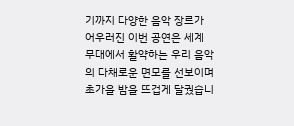기까지 다양한 음악 장르가 어우러진 이번 공연은 세계 무대에서 활약하는 우리 음악의 다채로운 면모를 선보이며 초가을 밤을 뜨겁게 달궜습니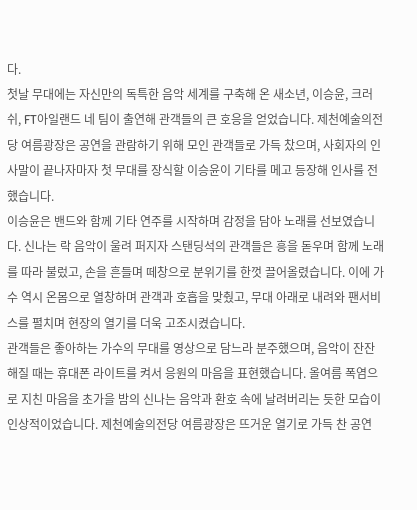다.
첫날 무대에는 자신만의 독특한 음악 세계를 구축해 온 새소년, 이승윤, 크러쉬, FT아일랜드 네 팀이 출연해 관객들의 큰 호응을 얻었습니다. 제천예술의전당 여름광장은 공연을 관람하기 위해 모인 관객들로 가득 찼으며, 사회자의 인사말이 끝나자마자 첫 무대를 장식할 이승윤이 기타를 메고 등장해 인사를 전했습니다.
이승윤은 밴드와 함께 기타 연주를 시작하며 감정을 담아 노래를 선보였습니다. 신나는 락 음악이 울려 퍼지자 스탠딩석의 관객들은 흥을 돋우며 함께 노래를 따라 불렀고, 손을 흔들며 떼창으로 분위기를 한껏 끌어올렸습니다. 이에 가수 역시 온몸으로 열창하며 관객과 호흡을 맞췄고, 무대 아래로 내려와 팬서비스를 펼치며 현장의 열기를 더욱 고조시켰습니다.
관객들은 좋아하는 가수의 무대를 영상으로 담느라 분주했으며, 음악이 잔잔해질 때는 휴대폰 라이트를 켜서 응원의 마음을 표현했습니다. 올여름 폭염으로 지친 마음을 초가을 밤의 신나는 음악과 환호 속에 날려버리는 듯한 모습이 인상적이었습니다. 제천예술의전당 여름광장은 뜨거운 열기로 가득 찬 공연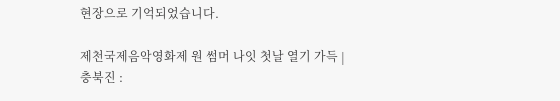현장으로 기억되었습니다.

제천국제음악영화제 원 썸머 나잇 첫날 열기 가득 | 충북진 :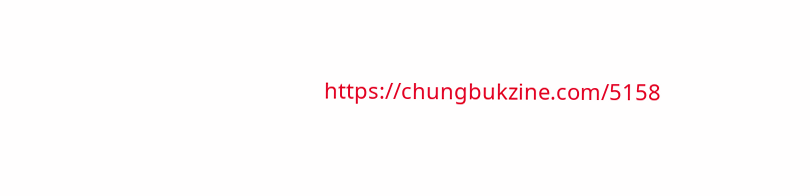https://chungbukzine.com/5158